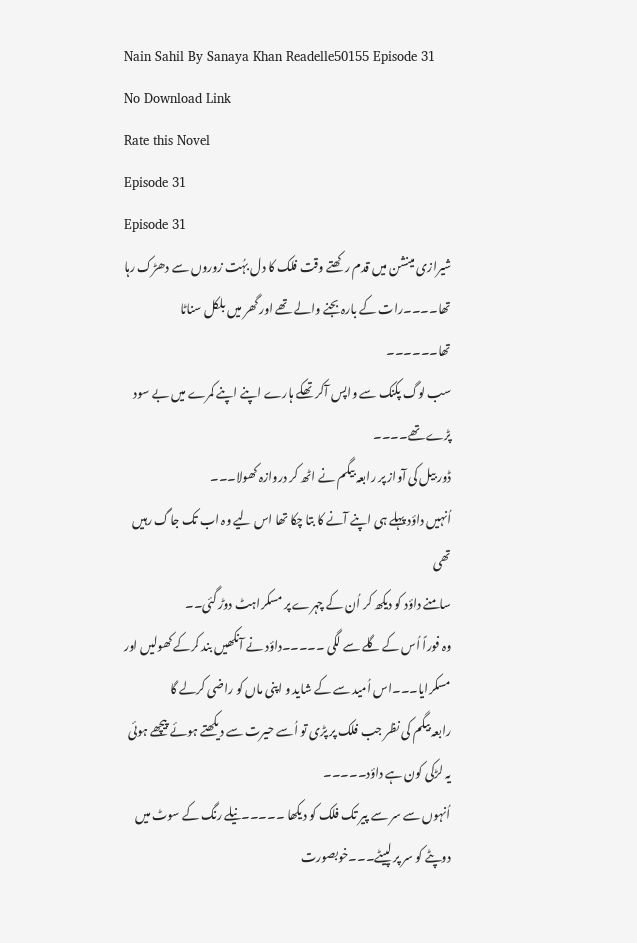Nain Sahil By Sanaya Khan Readelle50155 Episode 31
No Download Link
Rate this Novel
Episode 31
Episode 31
شیرازی مینشن میں قدم رکھتے وقت فلک کا دل بہُت زوروں سے دھڑک رہا تھا۔۔۔۔رات کے بارہ بجنے والے تھے اور گھر میں بلکل سناٹا تھا۔۔۔۔۔۔
سب لوگ پکنک سے واپس آکر تھکے ہارے اپنے اپنے کمرے میں بے سود پڑے تھے۔۔۔۔
ڈور بیل کی آواز پر رابعہ بیگم نے اٹھ کر دروازہ کھولا۔۔۔
اُنہیں داؤد پہلے ہی اپنے آنے کا بتا چکا تھا اس لیے وہ اب تک جاگ رہیں تھی
سامنے داؤد کو دیکھ کر اُن کے چہرے پر مسکراہٹ دوڑ گئی۔۔
وہ فوراً اُس کے گلے سے لگی ۔۔۔۔۔داؤد نے آنکھیں بند کرکے کھولیں اور مسکرایا۔۔۔اس اُمید سے کے شاید و اپنی ماں کو راضی کرلے گا
رابعہ بیگم کی نظر جب فلک پر پڑی تو اُسے حیرت سے دیکھتے ہوئے پیچھے ہوئی
یہ لڑکی کون ہے داؤد۔۔۔۔۔
اُنہوں سے سر سے پیر تک فلک کو دیکھا ۔۔۔۔۔نیلے رنگ کے سوٹ میں دوپٹے کو سر پر لپیٹے۔۔۔خوبصورت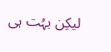لیکِن بہُت ہی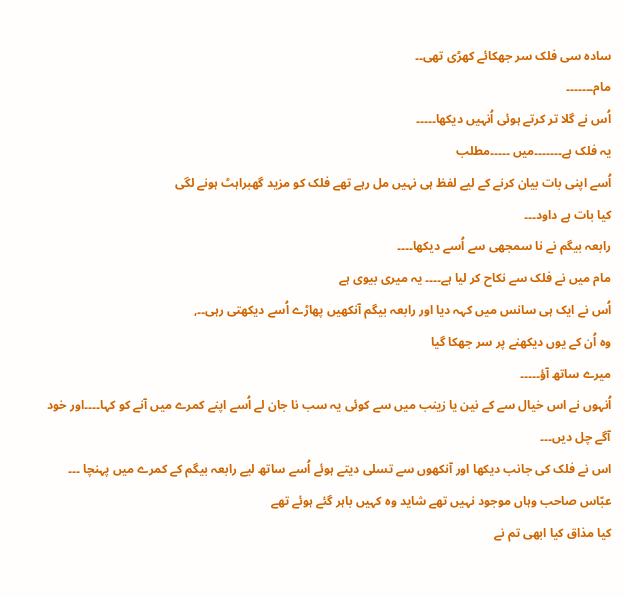سادہ سی فلک سر جھکائے کھڑی تھی۔۔
مام۔۔۔۔۔۔۔
اُس نے گلا تر کرتے ہوئی اُنہیں دیکھا۔۔۔۔۔
یہ فلک ہے۔۔۔۔۔۔۔میں ۔۔۔۔۔مطلب
اُسے اپنی بات بیان کرنے کے لیے لفظ ہی نہیں مل رہے تھے فلک کو مزید گھبراہٹ ہونے لگی
کیا بات ہے داود۔۔۔
رابعہ بیگم نے نا سمجھی سے اُسے دیکھا۔۔۔۔
مام میں نے فلک سے نکاح کر لیا ہے۔۔۔۔ یہ میری بیوی ہے
اُس نے ایک ہی سانس میں کہہ دیا اور رابعہ بیگم آنکھیں پھاڑے اُسے دیکھتی رہی۔۔,
وہ اُن کے یوں دیکھنے پر سر جھکا گیا
میرے ساتھ آؤ۔۔۔۔۔
اُنہوں نے اس خيال سے کے نین یا زینب میں سے کوئی یہ سب نا جان لے اُسے اپنے کمرے میں آنے کو کہا۔۔۔۔اور خود آگے چل دیں۔۔۔
اس نے فلک کی جانب دیکھا اور آنکھوں سے تسلی دیتے ہوئے اُسے ساتھ لیے رابعہ بیگم کے کمرے میں پہنچا ۔۔۔
عبّاس صاحب وہاں موجود نہیں تھے شاید وہ کہیں باہر گئے ہوئے تھے
کیا مذاق کیا ابھی تم نے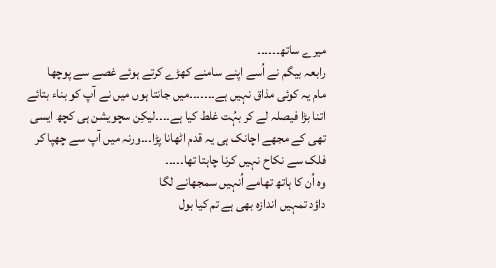میرے ساتھ۔۔۔۔۔۔
رابعہ بیگم نے اُسے اپنے سامنے کھڑے کرتے ہوئے غصے سے پوچھا
مام یہ کوئی مذاق نہیں ہے۔۔۔۔۔۔۔میں جانتا ہوں میں نے آپ کو بناء بتائے اتنا بڑا فیصلہ لے کر بہُت غلط کیا ہے۔۔۔۔لیکِن سچویشن ہی کچھ ایسی تھی کے مجھے اچانک ہی یہ قدم اٹھانا پڑا۔۔۔ورنہ میں آپ سے چھپا کر فلک سے نکاح نہیں کرنا چاہتا تھا۔۔۔۔۔
وہ اُن کا ہاتھ تھامے اُنہیں سمجھانے لگا
داؤد تمہیں اندازہ بھی ہے تم کیا بول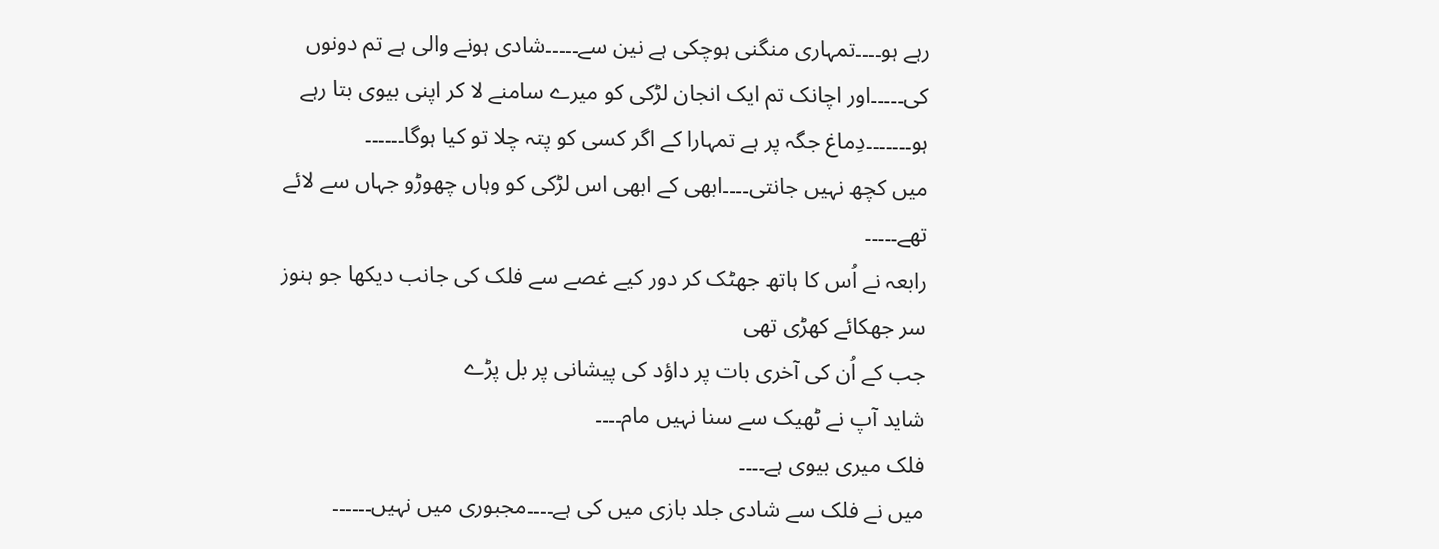رہے ہو۔۔۔۔تمہاری منگنی ہوچکی ہے نین سے۔۔۔۔۔شادی ہونے والی ہے تم دونوں کی۔۔۔۔۔اور اچانک تم ایک انجان لڑکی کو میرے سامنے لا کر اپنی بیوی بتا رہے ہو۔۔۔۔۔۔۔دِماغ جگہ پر ہے تمہارا کے اگر کسی کو پتہ چلا تو کیا ہوگا۔۔۔۔۔۔
میں کچھ نہیں جانتی۔۔۔۔ابھی کے ابھی اس لڑکی کو وہاں چھوڑو جہاں سے لائے تھے۔۔۔۔۔
رابعہ نے اُس کا ہاتھ جھٹک کر دور کیے غصے سے فلک کی جانب دیکھا جو ہنوز سر جھکائے کھڑی تھی
جب کے اُن کی آخری بات پر داؤد کی پیشانی پر بل پڑے
شاید آپ نے ٹھیک سے سنا نہیں مام۔۔۔۔
فلک میری بیوی ہے۔۔۔۔
میں نے فلک سے شادی جلد بازی میں کی ہے۔۔۔۔مجبوری میں نہیں۔۔۔۔۔۔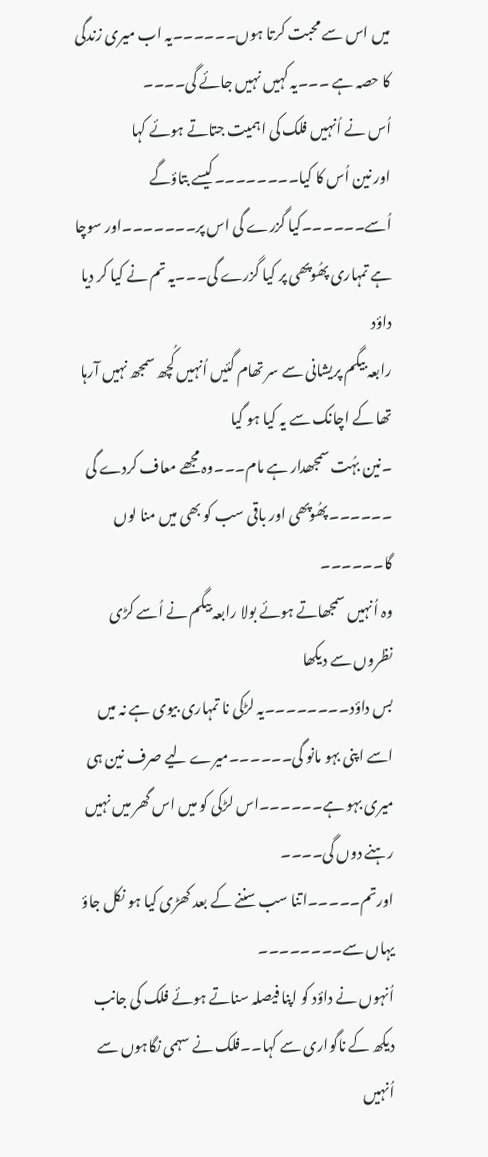میں اس سے محبت کرتا ہوں۔۔۔۔۔۔یہ اب میری زندگی کا حصہ ہے ۔۔۔یہ کہیں نہیں جائے گی۔۔۔۔
اُس نے اُنہیں فلک کی اہمیت جتاتے ہوئے کہا
اور نین اُس کا کیا۔۔۔۔۔۔۔۔کیسے بتاؤگے اُسے۔۔۔۔۔۔کیا گزرے گی اس پر۔۔۔۔۔۔۔اور سوچا ہے تمہاری پھُوپھی پر کیا گزرے گی۔۔۔یہ تم نے کیا کر دیا داؤد
رابعہ بیگم پریشانی سے سر تھام گئیں اُنہیں کُچھ سمجھ نہیں آرہا تھا کے اچانک سے یہ کیا ہو گیا
۔نین بہُت سمجھدار ہے مام۔۔۔وہ مجھے معاف کردے گی ۔۔۔۔۔۔پھُوپھی اور باقی سب کو بھی میں منا لوں گا۔۔۔۔۔۔
وہ اُنہیں سمجھاتے ہوئے بولا رابعہ بیگم نے اُسے کڑی نظروں سے دیکھا
بس داؤد۔۔۔۔۔۔۔۔یہ لڑکی نا تمہاری بیوی ہے نہ میں اسے اپنی بہو مانو گی۔۔۔۔۔۔میرے لیے صرف نین ہی میری بہو ہے۔۔۔۔۔۔اس لڑکی کو میں اس گھر میں نہیں رہنے دوں گی۔۔۔۔
اورتم۔۔۔۔۔اتنا سب سننے کے بعد کھڑی کیا ہو نکل جاؤ یہاں سے۔۔۔۔۔۔۔۔
اُنہوں نے داؤد کو اپنا فیصلہ سناتے ہوئے فلک کی جانب دیکھ کے ناگواری سے کہا۔۔فلک نے سہمی نگاہوں سے اُنہیں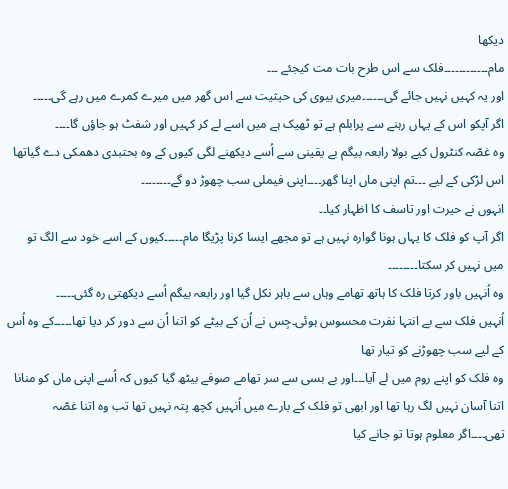دیکھا
مام۔۔۔۔۔۔۔۔۔۔۔۔فلک سے اس طرح بات مت کیجئے ۔۔۔
اور یہ کہیں نہیں جائے گی۔۔۔۔۔۔میری بیوی کی حیثیت سے اس گھر میں میرے کمرے میں رہے گی۔۔۔۔۔
اگر آپکو اس کے یہاں رہنے سے پرابلم ہے تو ٹھیک ہے میں اسے لے کر کہیں اور شفٹ ہو جاؤں گا۔۔۔۔
وہ غصّہ کنٹرول کیے بولا رابعہ بیگم بے یقینی سے اُسے دیکھنے لگی کیوں کے وہ بحتبدی دھمکی دے گیاتھا
اس لڑکی کے لیے ۔۔۔تم اپنی ماں اپنا گھر۔۔۔۔اپنی فیملی سب چھوڑ دو گے۔۔۔۔۔۔۔۔
انہوں نے حیرت اور تاسف کا اظہار کیا۔۔
اگر آپ کو فلک کا یہاں ہونا گوارہ نہیں ہے تو مجھے ایسا کرنا پڑیگا مام۔۔۔۔۔کیوں کے اسے خود سے الگ تو میں نہیں کر سکتا۔۔۔۔۔۔۔۔
وہ اُنہیں باور کرتا فلک کا ہاتھ تھامے وہاں سے باہر نکل گیا اور رابعہ بیگم اُسے دیکھتی رہ گئی۔۔۔۔۔
اُنہیں فلک سے بے انتہا نفرت محسوس ہوئی۔جِس نے اُن کے بیٹے کو اتنا اُن سے دور کر دیا تھا۔۔۔۔۔کے وہ اُس کے لیے سب چھوڑنے کو تیار تھا
وہ فلک کو اپنے روم میں لے آیا۔۔۔اور بے بسی سے سر تھامے صوفے بیٹھ گیا کیوں کہ اُسے اپنی ماں کو منانا اتنا آسان نہیں لگ رہا تھا اور ابھی تو فلک کے بارے میں اُنہیں کچھ پتہ نہیں تھا تب وہ اتنا غصّہ تھی۔۔۔۔اگر معلوم ہوتا تو جانے کیا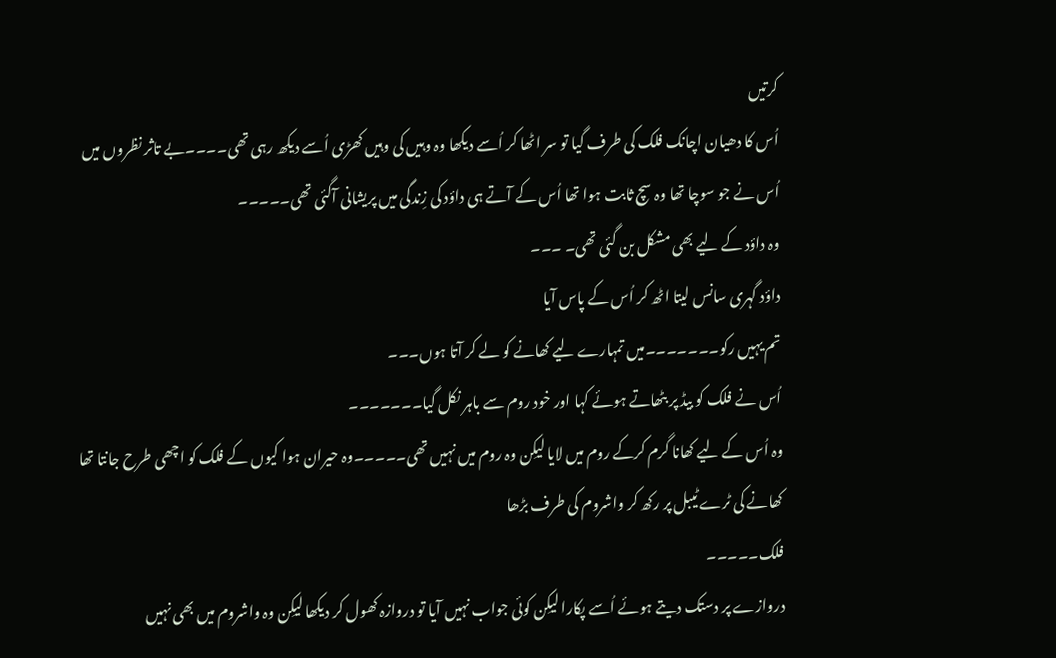کرتیں
اُس کا دھیان اچانک فلک کی طرف گیا تو سر اٹھا کر اُسے دیکھا وہ وہیں کی وہیں کھڑی اُسے دیکھ رہی تھی۔۔۔۔بے تاثر نظروں میں
اُس نے جو سوچا تھا وہ سچ ثابت ہوا تھا اُس کے آتے ہی داؤد کی زِندگی میں پریشانی آگئی تھی۔۔۔۔۔
وہ داؤد کے لیے بھی مشکل بن گئی تھی۔ ۔۔۔
داؤد گہری سانس لیتا اٹھ کر اُس کے پاس آیا
تم یہیں رکو۔۔۔۔۔۔۔میں تمہارے لیے کھانے کو لے کر آتا ہوں۔۔۔
اُس نے فلک کو بیڈ پر بٹھاتے ہوئے کہا اور خود روم سے باہر نکل گیا۔۔۔۔۔۔۔
وہ اُس کے لیے کھانا گرم کرکے روم میں لایا لیکِن وہ روم میں نہیں تھی۔۔۔۔۔وہ حیران ہوا کیوں کے فلک کو اچھی طرح جانتا تھا
کھانے کی ٹرے ٹیبل پر رکھ کر واشروم کی طرف بڑھا
فلک۔۔۔۔۔
دروازے پر دستک دیتے ہوئے اُسے پکارا لیکِن کوئی جواب نہیں آیا تو دروازہ کھول کر دیکھا لیکِن وہ واشروم میں بھی نہیں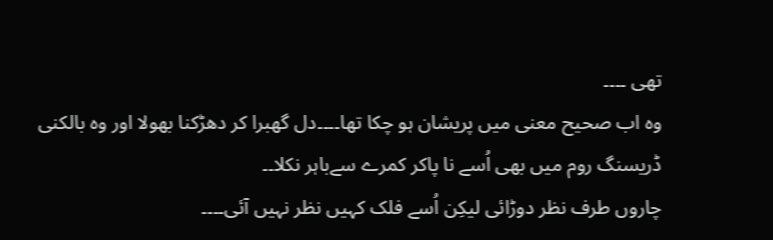تھی ۔۔۔۔
وہ اب صحیح معنی میں پریشان ہو چکا تھا۔۔۔۔دل گھبرا کر دھڑکنا بھولا اور وہ بالکنی ڈریسنگ روم میں بھی اُسے نا پاکر کمرے سےباہر نکلا۔۔
چاروں طرف نظر دوڑائی لیکِن اُسے فلک کہیں نظر نہیں آئی۔۔۔۔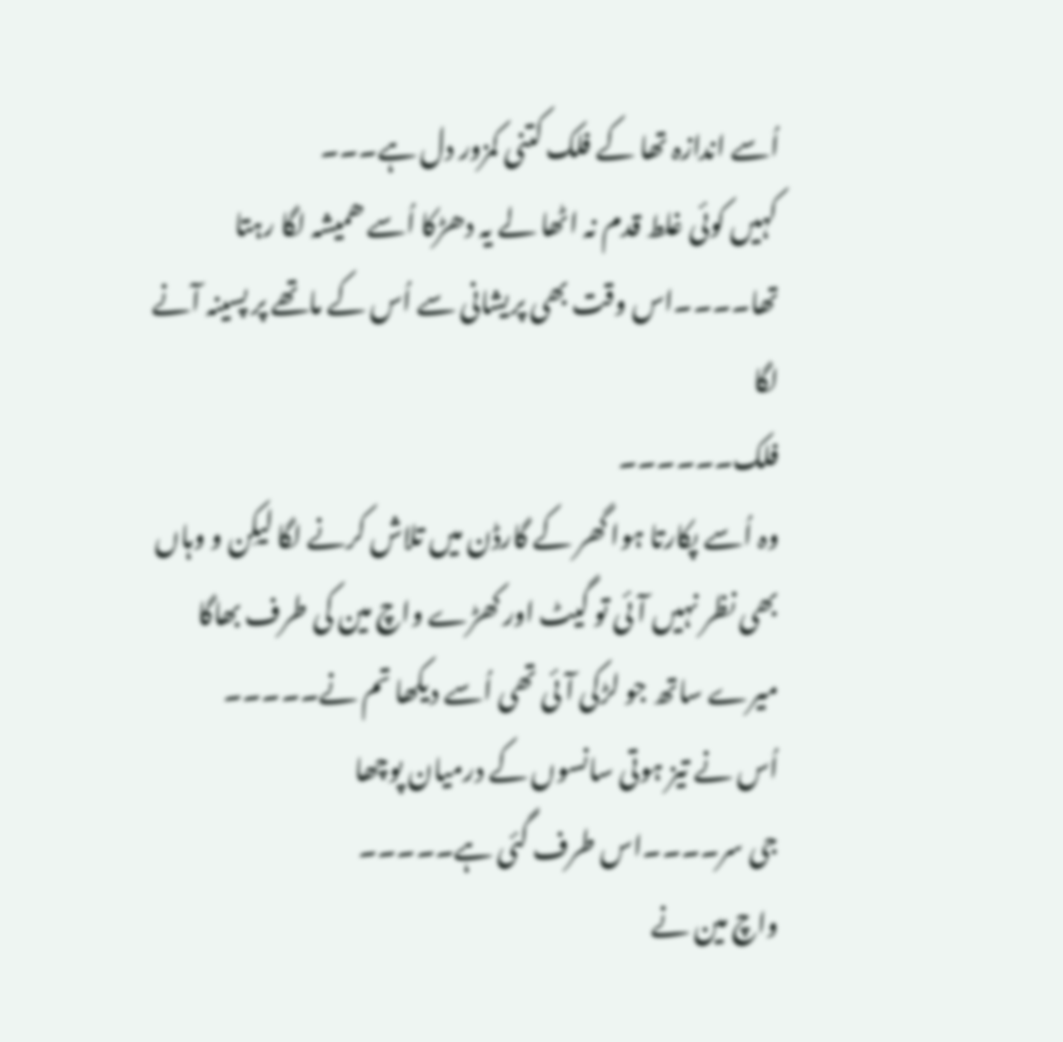اُسے اندازہ تھا کے فلک کتنی کمزور دل ہے۔۔۔
کہیں کوئی غلط قدم نہ اٹھا لے یہ دھڑکا اُسے ھمیشہ لگا رہتا تھا۔۔۔۔اس وقت بھی پریشانی سے اُس کے ماتھے پر پسینہ آنے لگا
فلک۔۔۔۔۔۔
وہ اُسے پکارتا ہوا گھر کے گارڈن میں تلاش کرنے لگا لیکِن و وہاں بھی نظر نہیں آئی تو گیٹ اور کھڑے واچ مین کی طرف بھاگا
میرے ساتھ جو لڑکی آئی تھی اُسے دیکھا تم نے۔۔۔۔۔
اُس نے تیز ہوتی سانسوں کے درمیان پوچھا
جی سر۔۔۔۔اس طرف گئی ہے۔۔۔۔۔
واچ مین نے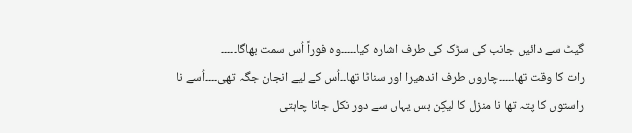گیٹ سے دائیں جانب کی سڑک کی طرف اشارہ کیا۔۔۔۔۔وہ فوراً اُس سمت بھاگا۔۔۔۔۔
رات کا وقت تھا۔۔۔۔۔چاروں طرف اندھیرا اور سناٹا تھا۔۔اُس کے لیے انجان جگہ تھی۔۔۔۔اُسے نا راستوں کا پتہ تھا نا منزل کا لیکِن بس یہاں سے دور نکل جانا چاہتی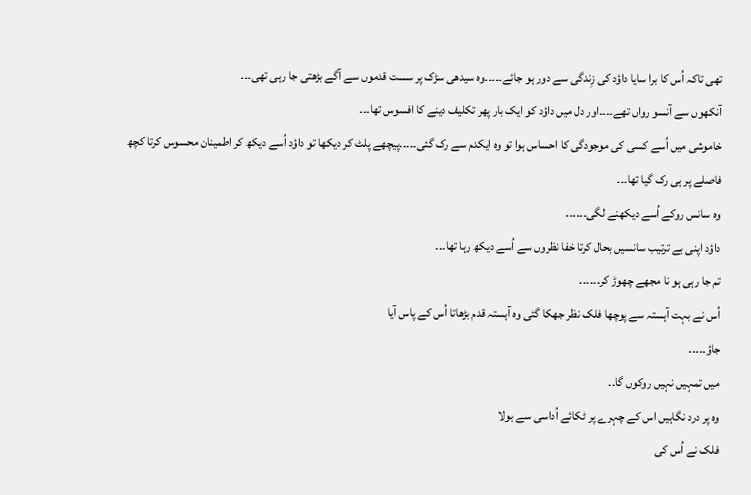تھی تاکہ اُس کا برا سایا داؤد کی زِندگی سے دور ہو جائے۔۔۔۔۔وہ سیدھی سڑک پر سست قدموں سے آگے بڑھتی جا رہی تھی۔۔۔
آنکھوں سے آنسو رواں تھے۔۔۔۔اور دل میں داؤد کو ایک بار پھر تکلیف دینے کا افسوس تھا۔۔۔
خاموشی میں اُسے کسی کی موجودگی کا احساس ہوا تو وہ ایکدم سے رک گئی۔۔۔۔۔پیچھے پلٹ کر دیکھا تو داؤد اُسے دیکھ کر اطمینان محسوس کرتا کچھ فاصلے پر ہی رک گیا تھا۔۔۔
وہ سانس روکے اُسے دیکھنے لگی۔۔۔۔۔۔
داؤد اپنی بے ترتیب سانسیں بحال کرتا خفا نظروں سے اُسے دیکھ رہا تھا۔۔۔
تم جا رہی ہو نا مجھے چھوڑ کر۔۔۔۔۔۔
اُس نے بہت آہستہ سے پوچھا فلک نظر جھکا گئی وہ آہستہ قدم بڑھاتا اُس کے پاس آیا
جاؤ۔۔۔۔۔
میں تمہیں نہیں روکوں گا۔۔
وہ پر درد نگاہیں اس کے چہرے پر ٹکائے اُداسی سے بولا
فلک نے اُس کی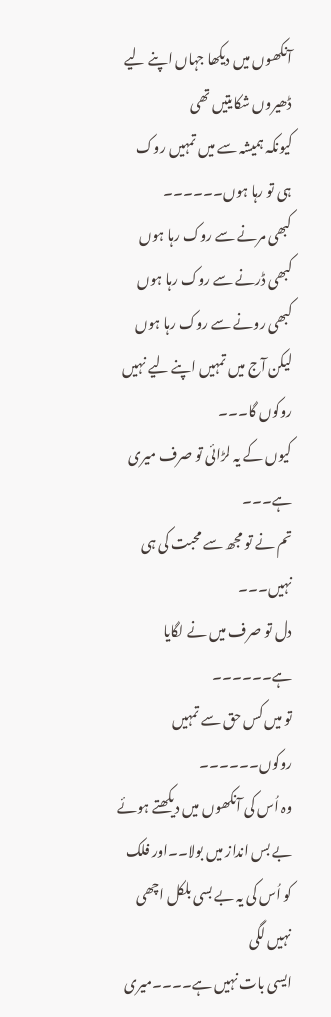آنکھوں میں دیکھا جہاں اپنے لیے ڈھیروں شکایتیں تھی
کیونکہ ہمیشہ سے میں تمہیں روک ہی تو رہا ہوں۔۔۔۔۔۔
کبھی مرنے سے روک رہا ہوں
کبھی ڈرنے سے روک رہا ہوں
کبھی رونے سے روک رہا ہوں
لیکن آج میں تمہیں اپنے لیے نہیں روکوں گا۔۔۔
کیوں کے یہ لڑائی تو صرف میری ہے۔۔۔
تم نے تو مجھ سے محبت کی ہی نہیں۔۔۔
دل تو صرف میں نے لگایا ہے۔۔۔۔۔۔
تو میں کس حق سے تمہیں روکوں۔۔۔۔۔۔
وہ اُس کی آنکھوں میں دیکھتے ہوئے بے بس انداز میں بولا۔۔اور فلک کو اُس کی یہ بے بسی بلکل اچھی نہیں لگی
ایسی بات نہیں ہے۔۔۔۔میری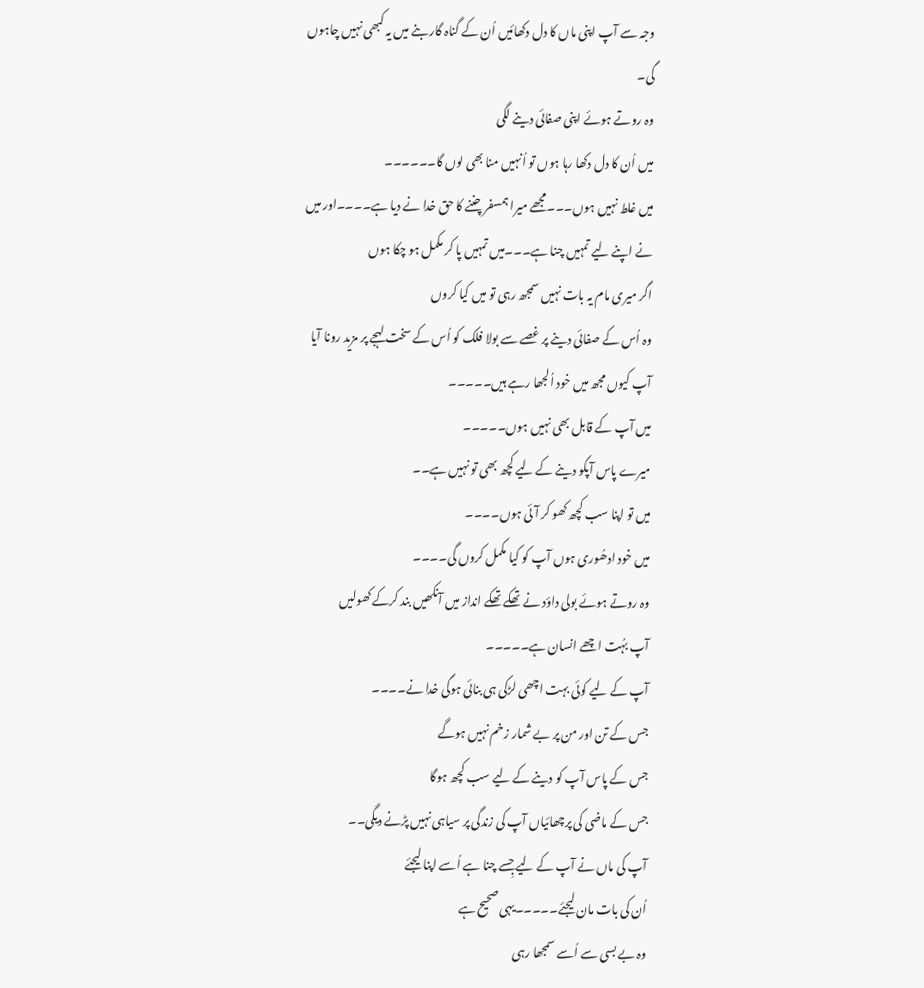وجہ سے آپ اپنی ماں کا دل دکھائیں اُن کے گناہ گار بنے میں یہ کبھی نہیں چاہوں گی۔
وہ روتے ہوئے اپنی صفائی دینے لگی
میں اُن کا دل دکھا رہا ہوں تو اُنہیں منا بھی لوں گا۔۔۔۔۔۔
میں غلط نہیں ہوں۔۔۔مجھے میرا ہمسفر چننے کا حق خدا نے دیا ہے۔۔۔۔اور میں نے اپنے لیے تمہیں چنا ہے۔۔۔میں تمہیں پا کر مکمل ہو چکا ہوں
اگر میری مام یہ بات نہیں سمجھ رہی تو میں کیا کروں
وہ اُس کے صفائی دینے پر غصے سے بولا فلک کو اُس کے سخت لہجے پر مزید رونا آیا
آپ کیوں مجھ میں خود اُلجھا رہے ہیں۔۔۔۔۔
میں آپ کے قابل بھی نہیں ہوں۔۔۔۔۔
میرے پاس آپکو دینے کے لیے کچھ بھی تو نہیں ہے۔۔
میں تو اپنا سب کچھ کھو کر آئی ہوں۔۔۔۔
میں خود ادھُوری ہوں آپ کو کیا مکمل کروں گی۔۔۔۔
وہ روتے ہوئے بولی داؤد نے تھکے تھکے انداز میں آنکھیں بند کرکے کھولیں
آپ بہُت اچھے انسان ہے۔۔۔۔۔
آپ کے لیے کوئی بہت اچھی لڑکی ہی بنائی ہوگی خدا نے۔۔۔۔
جس کے تن اور من پر بے شمار زخم نہیں ہوگے
جس کے پاس آپ کو دینے کے لیے سب کچھ ہوگا
جس کے ماضی کی پرچھائیاں آپ کی زندگی پر سیاہی نہیں پڑنے دیگی۔۔
آپ کی ماں نے آپ کے لیے جِسے چنا ہے اُسے اپنا لیجئے
اُن کی بات مان لیجئے۔۔۔۔۔یہی صحیح ہے
وہ بے بسی سے اُسے سمجھا رہی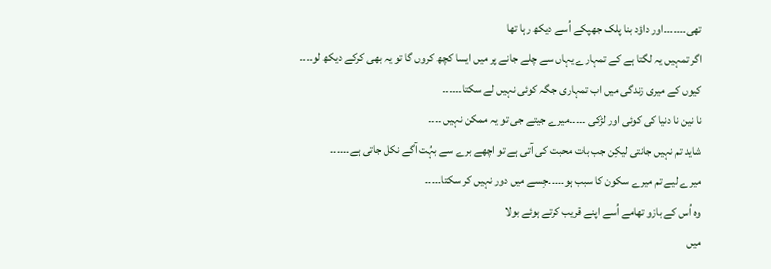تھی۔۔۔۔۔۔۔اور داؤد بنا پلک جھپکے اُسے دیکھ رہا تھا
اگر تمہیں یہ لگتا ہے کے تمہارے یہاں سے چلے جانے پر میں ایسا کچھ کروں گا تو یہ بھی کرکے دیکھ لو۔۔۔۔
کیوں کے میری زندگی میں اب تمہاری جگہ کوئی نہیں لے سکتا۔۔۔۔۔۔
نا نین نا دنیا کی کوئی اور لڑکی ۔۔۔۔۔میرے جیتے جی تو یہ ممکن نہیں ۔۔۔۔
شاید تم نہیں جانتی لیکِن جب بات محبت کی آتی ہے تو اچھے برے سے بہُت آگے نکل جاتی ہے۔۔۔۔۔۔
میرے لیے تم میرے سکون کا سبب ہو۔۔۔۔۔جِسے میں دور نہیں کر سکتا۔۔۔۔۔
وہ اُس کے بازو تھامے اُسے اپنے قریب کرتے ہوئے بولا
میں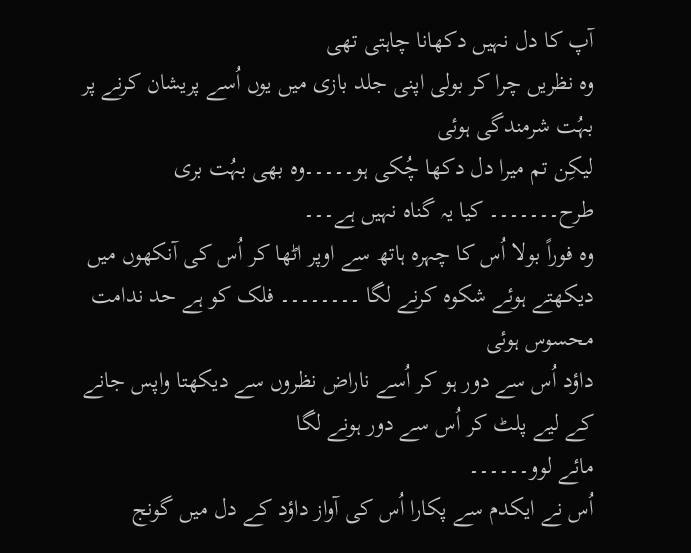آپ کا دل نہیں دکھانا چاہتی تھی
وہ نظریں چرا کر بولی اپنی جلد بازی میں یوں اُسے پریشان کرنے پر بہُت شرمندگی ہوئی
لیکِن تم میرا دل دکھا چُکی ہو۔۔۔۔۔وہ بھی بہُت بری طرح۔۔۔۔۔۔۔ کیا یہ گناہ نہیں ہے۔۔۔
وہ فوراً بولا اُس کا چہره ہاتھ سے اوپر اٹھا کر اُس کی آنکھوں میں دیکھتے ہوئے شکوہ کرنے لگا ۔۔۔۔۔۔۔۔ فلک کو ہے حد ندامت محسوس ہوئی
داؤد اُس سے دور ہو کر اُسے ناراض نظروں سے دیکھتا واپس جانے کے لیے پلٹ کر اُس سے دور ہونے لگا
مائے لوو۔۔۔۔۔۔
اُس نے ایکدم سے پکارا اُس کی آواز داؤد کے دل میں گونج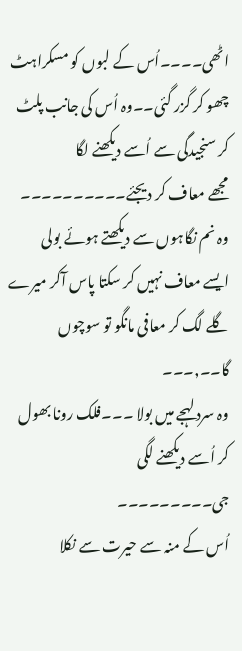اٹھی۔۔۔۔اُس کے لبوں کو مسکراہٹ چھو کر گزر گئی۔۔وہ اُس کی جانب پلٹ کر سنجیدگی سے اُسے دیکھنے لگا
مجھے معاف کر دیجئے۔۔۔۔۔۔۔۔۔۔
وہ نم نگاہوں سے دیکھتے ہوئے بولی
ایسے معاف نہیں کر سکتا پاس آکر میرے گلے لگ کر معافی مانگو تو سوچوں گا۔۔,۔۔۔
وہ سرد لہجے میں بولا ۔۔۔فلک رونا بھول کر اُسے دیکھنے لگی
جی۔۔۔۔۔۔۔۔۔
اُس کے منہ سے حیرت سے نکلا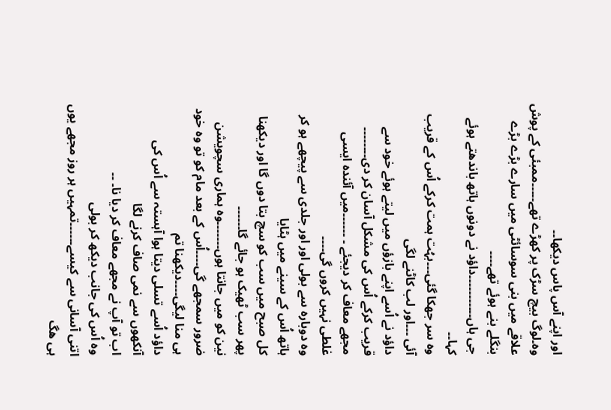اور اپنے آس پاس دیکھا۔۔
وہ۔لوگ بیچ سڑک پر کھڑے تھے۔۔۔۔۔ممبئی کے پوش علاقے میں بنی سوسائٹی میں سارے بڑے بڑے بنگلے بنے ہوئے تھے۔۔۔۔
جی ہاں۔۔۔۔۔۔۔۔۔۔۔داؤد نے دونوں ہاتھ باندھتے ہوئے کہا۔۔
وہ سر جھکا گئی۔۔۔بہُت ہمت کرکے اُس کے قریب آئی ۔۔۔اور لب کاٹنے لگی
داؤد نے اُسے اپنے بازؤں میں لیتے ہوئے خود سے قریب کرکے اُس کی مشکل آسان کر دی۔۔۔۔۔۔۔۔
مجھے معاف کر دیجئے ۔ ۔۔۔۔۔۔میں آئندہ ایسی غلطی نہیں کروں گی۔۔۔۔
وہ دوبارہ سے بولی اور اور جلدی سے پیچھے ہو کر ہاتھ اُس کے سینے میں ہٹایا
کل صبح میں سب کو سچ بتا دوں گا اور دیکھنا پھر سب ٹھیک ہو جائے گا۔۔۔۔۔۔
نین کو میں جانتا ہوں۔۔۔۔۔۔۔وہ ہماری سچویشن ضرور سمجھے گی۔۔۔۔اُس کے بعد مام کو تو وہ خود ہی منا لیگی۔۔۔۔دیکھنا تم
داؤد اُسے تسلی دیتا ہوا آہستہ سے اُس کی آنکھوں سے نمی صاف کرنے لگا
اب تو آپ نے مجھے معاف کر دیا نا۔ ۔۔
وہ اُس کی جانب دیکھ کر بولی
اتنی آسانی سے کیسے۔۔۔۔۔۔تمہیں ہر روز مجھے یوں ہی ھگ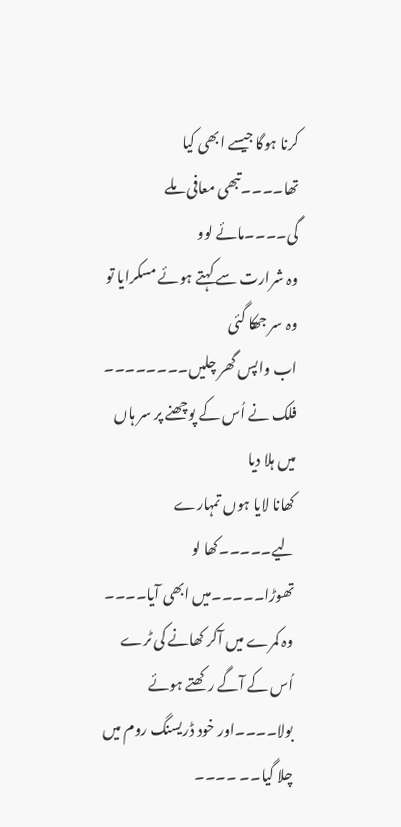کرنا ہوگا جیسے ابھی کیا تھا۔۔۔۔تبھی معافی ملے گی۔۔۔۔مائے لوو
وہ شرارت سے کہتے ہوئے مسکرایا تو وہ سر جھکا گئی
اب واپس گھر چلیں۔۔۔۔۔۔۔۔
فلک نے اُس کے پوچھنے پر سر ہاں میں ہلا دیا
کھانا لایا ہوں تمہارے لیے۔۔۔۔۔کھا لو تھوڑا۔۔۔۔۔میں ابھی آیا۔۔۔۔
وہ کمرے میں آکر کھانے کی ٹرے اُس کے آگے رکھتے ہوئے بولا۔۔۔۔اور خود ڈریسنگ روم میں چلا گیا۔۔ ۔۔۔۔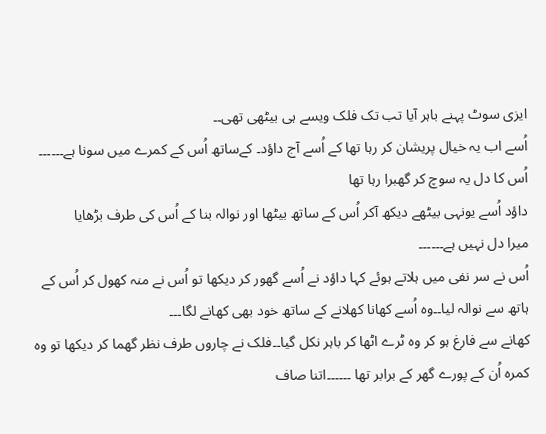ایزی سوٹ پہنے باہر آیا تب تک فلک ویسے ہی بیٹھی تھی۔۔
اُسے اب یہ خیال پریشان کر رہا تھا کے اُسے آج داؤد۔ کےساتھ اُس کے کمرے میں سونا ہے۔۔۔۔۔۔
اُس کا دل یہ سوچ کر گھبرا رہا تھا
داؤد اُسے یونہی بیٹھے دیکھ آکر اُس کے ساتھ بیٹھا اور نوالہ بنا کے اُس کی طرف بڑھایا
میرا دل نہیں ہے۔۔۔۔۔۔
اُس نے سر نفی میں ہلاتے ہوئے کہا داؤد نے اُسے گھور کر دیکھا تو اُس نے منہ کھول کر اُس کے ہاتھ سے نوالہ لیا۔۔وہ اُسے کھانا کھلانے کے ساتھ خود بھی کھانے لگا۔۔۔
کھانے سے فارغ ہو کر وہ ٹرے اٹھا کر باہر نکل گیا۔۔فلک نے چاروں طرف نظر گھما کر دیکھا تو وہ کمرہ اُن کے پورے گھر کے برابر تھا ۔۔۔۔۔۔اتنا صاف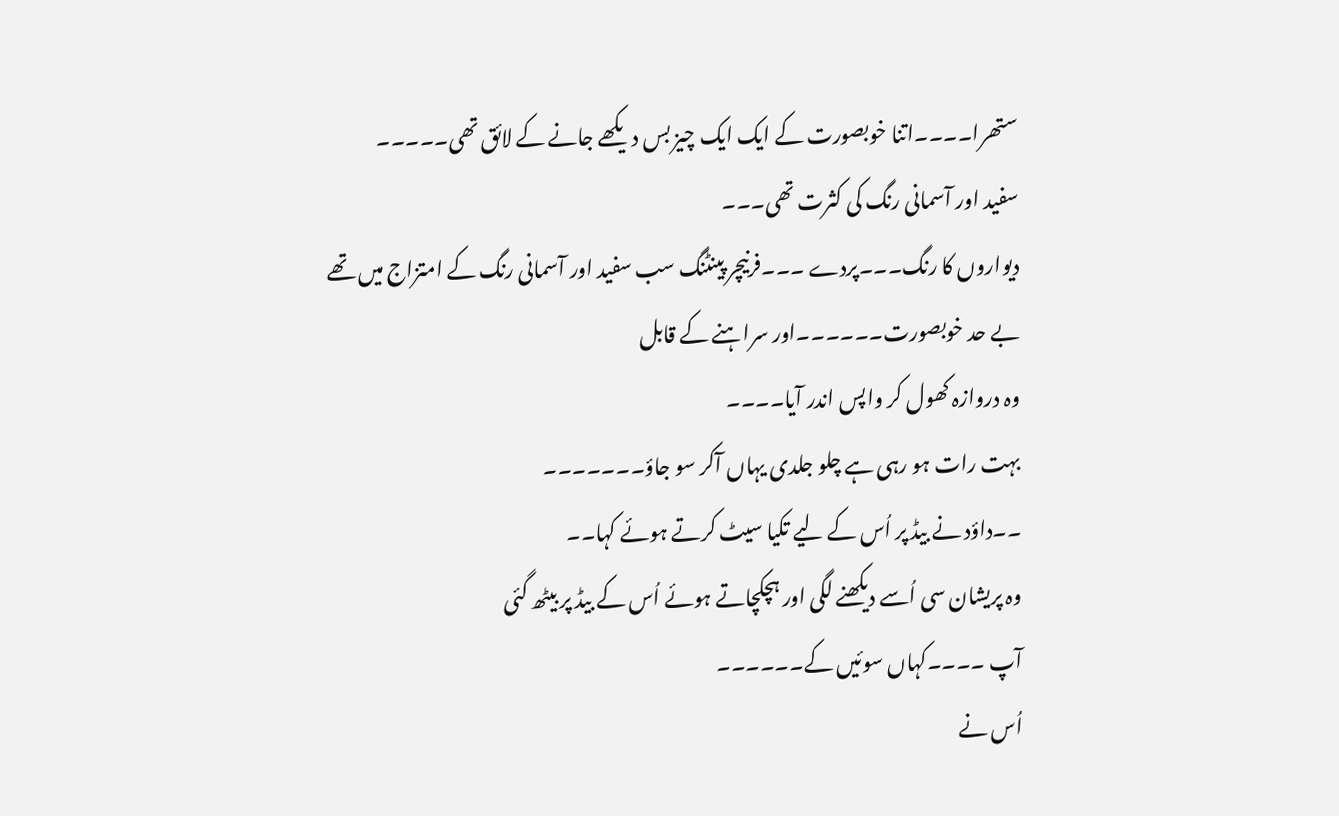ستھرا۔۔۔۔اتنا خوبصورت کے ایک ایک چیز بس دیکھے جانے کے لائق تھی۔۔۔۔۔
سفید اور آسمانی رنگ کی کثرت تھی۔۔۔
دیواروں کا رنگ۔۔۔پردے ۔۔۔فرنیچر پینٹنگ سب سفید اور آسمانی رنگ کے امتزاج میں تھے
بے حد خوبصورت۔۔۔۔۔۔اور سراہنے کے قابل
وہ دروازہ کھول کر واپس اندر آیا۔۔۔۔
بہت رات ہو رہی ہے چلو جلدی یہاں آکر سو جاؤ۔۔۔۔۔۔۔
۔۔داؤد نے بیڈ پر اُس کے لیے تکیا سیٹ کرتے ہوئے کہا۔۔
وہ پریشان سی اُسے دیکھنے لگی اور ہچکچاتے ہوئے اُس کے بیڈ پر بیٹھ گئی
آپ ۔۔۔۔کہاں سوئیں کے۔۔۔۔۔۔
اُس نے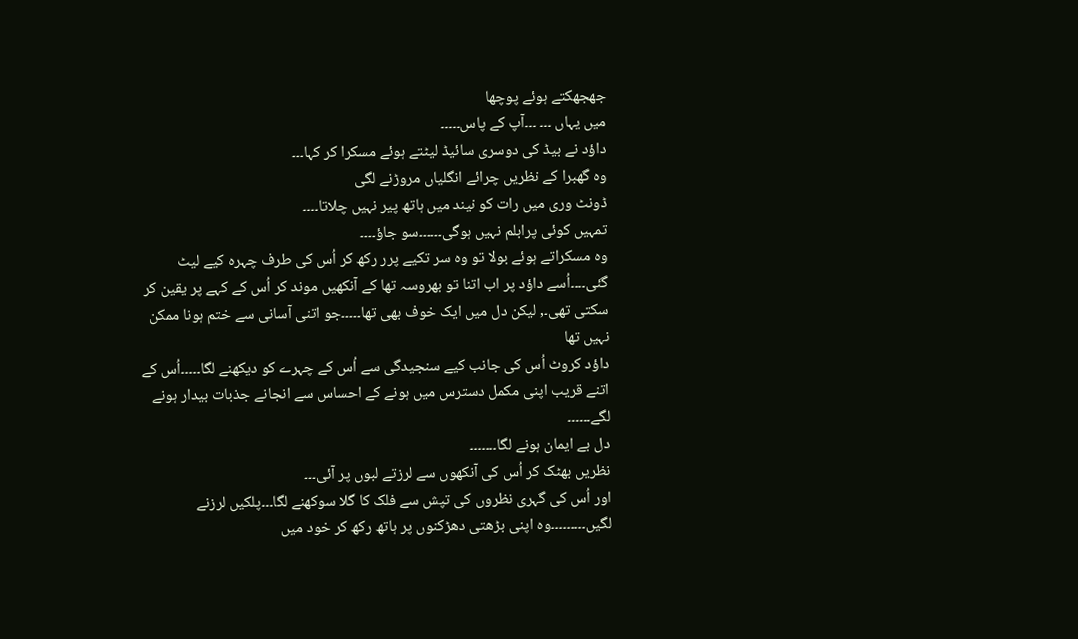جھجھکتے ہوئے پوچھا
میں یہاں ۔۔۔ ۔۔۔آپ کے پاس۔۔۔۔۔
داؤد نے بیڈ کی دوسری سائیڈ لیٹتے ہوئے مسکرا کر کہا۔۔۔
وہ گھبرا کے نظریں چرائے انگلیاں مروڑنے لگی
ڈونٹ وری میں رات کو نیند میں ہاتھ پیر نہیں چلاتا۔۔۔۔
تمہیں کوئی پرابلم نہیں ہوگی۔۔۔۔۔۔سو جاؤ۔۔۔۔
وہ مسکراتے ہوئے بولا تو وہ سر تکیے پرر رکھ کر اُس کی طرف چہرہ کیے لیٹ گئی۔۔۔۔اُسے داؤد پر اب اتنا تو بھروسہ تھا کے آنکھیں موند کر اُس کے کہے پر یقین کر سکتی تھی۔, لیکن دل میں ایک خوف بھی تھا۔۔۔۔۔جو اتنی آسانی سے ختم ہونا ممکن نہیں تھا
داؤد کروٹ اُس کی جانب کیے سنجیدگی سے اُس کے چہرے کو دیکھنے لگا۔۔۔۔۔اُس کے اتنے قریب اپنی مکمل دسترس میں ہونے کے احساس سے انجانے جذبات بیدار ہونے لگے۔۔۔۔۔۔
دل بے ایمان ہونے لگا۔۔۔۔۔۔۔
نظریں بھٹک کر اُس کی آنکھوں سے لرزتے لبوں پر آئی۔۔۔
اور اُس کی گہری نظروں کی تپش سے فلک کا گلا سوکھنے لگا۔۔۔پلکیں لرزنے لگیں۔۔۔۔۔۔۔۔۔وہ اپنی بڑھتی دھڑکنوں پر ہاتھ رکھ کر خود میں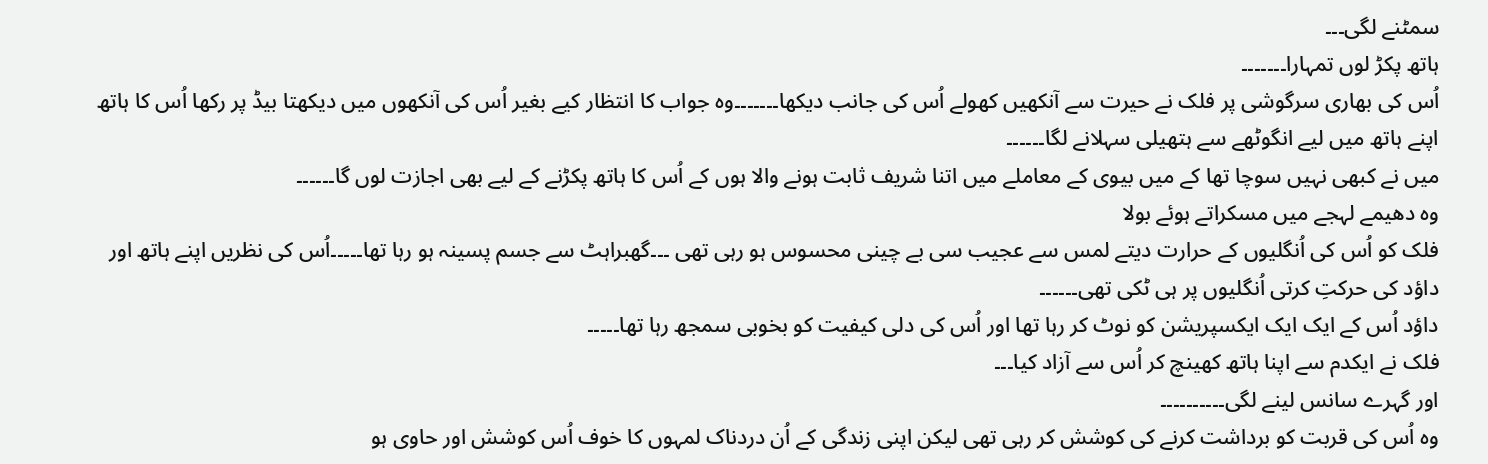سمٹنے لگی۔۔۔
ہاتھ پکڑ لوں تمہارا۔۔۔۔۔۔۔
اُس کی بھاری سرگوشی پر فلک نے حیرت سے آنکھیں کھولے اُس کی جانب دیکھا۔۔۔۔۔۔۔وہ جواب کا انتظار کیے بغیر اُس کی آنکھوں میں دیکھتا بیڈ پر رکھا اُس کا ہاتھ اپنے ہاتھ میں لیے انگوٹھے سے ہتھیلی سہلانے لگا۔۔۔۔۔۔
میں نے کبھی نہیں سوچا تھا کے میں بیوی کے معاملے میں اتنا شریف ثابت ہونے والا ہوں کے اُس کا ہاتھ پکڑنے کے لیے بھی اجازت لوں گا۔۔۔۔۔۔
وہ دھیمے لہجے میں مسکراتے ہوئے بولا
فلک کو اُس کی اُنگلیوں کے حرارت دیتے لمس سے عجیب سی بے چینی محسوس ہو رہی تھی ۔۔۔گھبراہٹ سے جسم پسینہ ہو رہا تھا۔۔۔۔۔اُس کی نظریں اپنے ہاتھ اور داؤد کی حرکتِ کرتی اُنگلیوں پر ہی ٹکی تھی۔۔۔۔۔۔
داؤد اُس کے ایک ایک ایکسپریشن کو نوٹ کر رہا تھا اور اُس کی دلی کیفیت کو بخوبی سمجھ رہا تھا۔۔۔۔۔
فلک نے ایکدم سے اپنا ہاتھ کھینچ کر اُس سے آزاد کیا۔۔۔
اور گہرے سانس لینے لگی۔۔۔۔۔۔۔۔۔۔
وہ اُس کی قربت کو برداشت کرنے کی کوشش کر رہی تھی لیکن اپنی زندگی کے اُن دردناک لمہوں کا خوف اُس کوشش اور حاوی ہو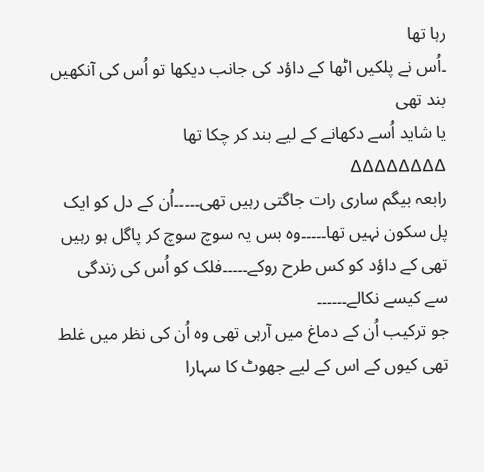رہا تھا
۔اُس نے پلکیں اٹھا کے داؤد کی جانب دیکھا تو اُس کی آنکھیں بند تھی
یا شاید اُسے دکھانے کے لیے بند کر چکا تھا
∆∆∆∆∆∆∆∆
رابعہ بیگم ساری رات جاگتی رہیں تھی۔۔۔۔۔اُن کے دل کو ایک پل سکون نہیں تھا۔۔۔۔۔وہ بس یہ سوچ سوچ کر پاگل ہو رہیں تھی کے داؤد کو کس طرح روکے۔۔۔۔۔فلک کو اُس کی زندگی سے کیسے نکالے۔۔۔۔۔۔
جو ترکیب اُن کے دماغ میں آرہی تھی وہ اُن کی نظر میں غلط تھی کیوں کے اس کے لیے جھوٹ کا سہارا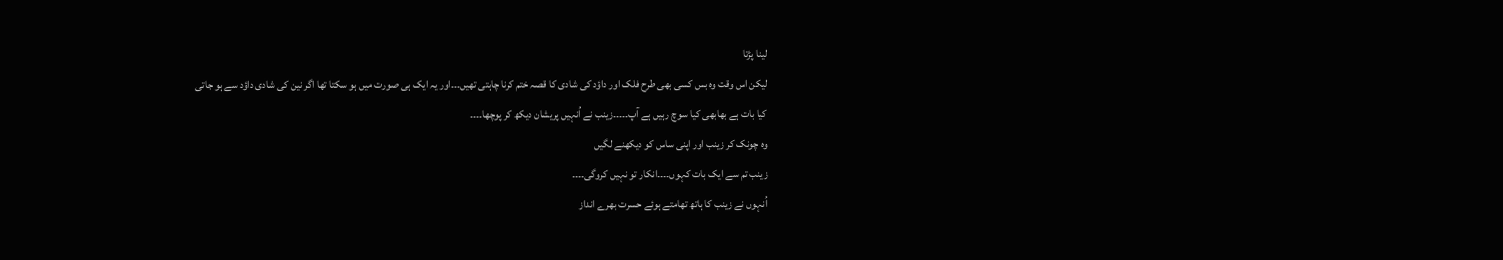لینا پڑتا
لیکن اس وقت وہ بس کسی بھی طرح فلک اور داؤد کی شادی کا قصہ ختم کرنا چاہتی تھیں۔۔۔اور یہ ایک ہی صورت میں ہو سکتا تھا اگر نین کی شادی داؤد سے ہو جاتی
کیا بات ہے بھابھی کیا سوچ رہیں ہے آپ۔۔۔۔۔زینب نے اُنہیں پریشان دیکھ کر پوچھا۔۔۔۔
وہ چونک کر زینب اور اپنی ساس کو دیکھنے لگیں
زینب تم سے ایک بات کہوں۔۔۔۔انکار تو نہیں کروگی۔۔۔۔
اُنہوں نے زینب کا ہاتھ تھامتے ہوئے حسرت بھرے انداز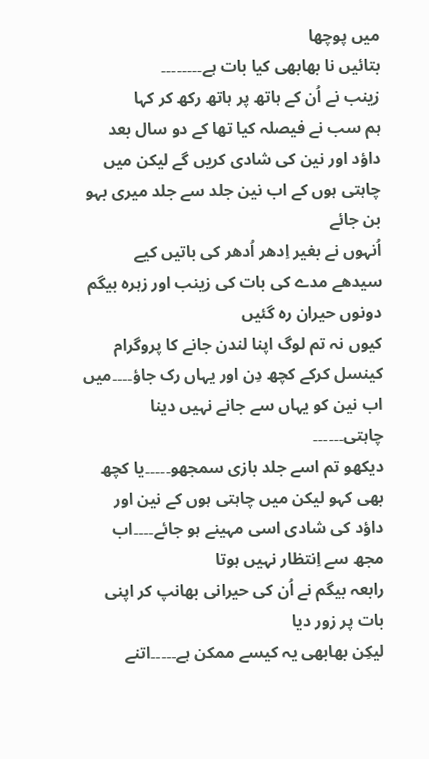میں پوچھا
بتائیں نا بھابھی کیا بات ہے۔۔۔۔۔۔۔۔
زینب نے اُن کے ہاتھ پر ہاتھ رکھ کر کہا
ہم سب نے فیصلہ کیا تھا کے دو سال بعد داؤد اور نین کی شادی کریں گے لیکن میں چاہتی ہوں کے اب نین جلد سے جلد میری بہو بن جائے
اُنہوں نے بغیر اِدھر اُدھر کی باتیں کیے سیدھے مدے کی بات کی زینب اور زہرہ بیگم دونوں حیران رہ گئیں
کیوں نہ تم لوگ اپنا لندن جانے کا پروگرام کینسل کرکے کچھ دِن اور یہاں رک جاؤ۔۔۔۔میں اب نین کو یہاں سے جانے نہیں دینا چاہتی۔۔۔۔۔۔
دیکھو تم اسے جلد بازی سمجھو۔۔۔۔۔یا کچھ بھی کہو لیکن میں چاہتی ہوں کے نین اور داؤد کی شادی اسی مہینے ہو جائے۔۔۔۔اب مجھ سے اِنتظار نہیں ہوتا
رابعہ بیگم نے اُن کی حیرانی بھانپ کر اپنی بات پر زور دیا
لیکِن بھابھی یہ کیسے ممکن ہے۔۔۔۔۔اتنے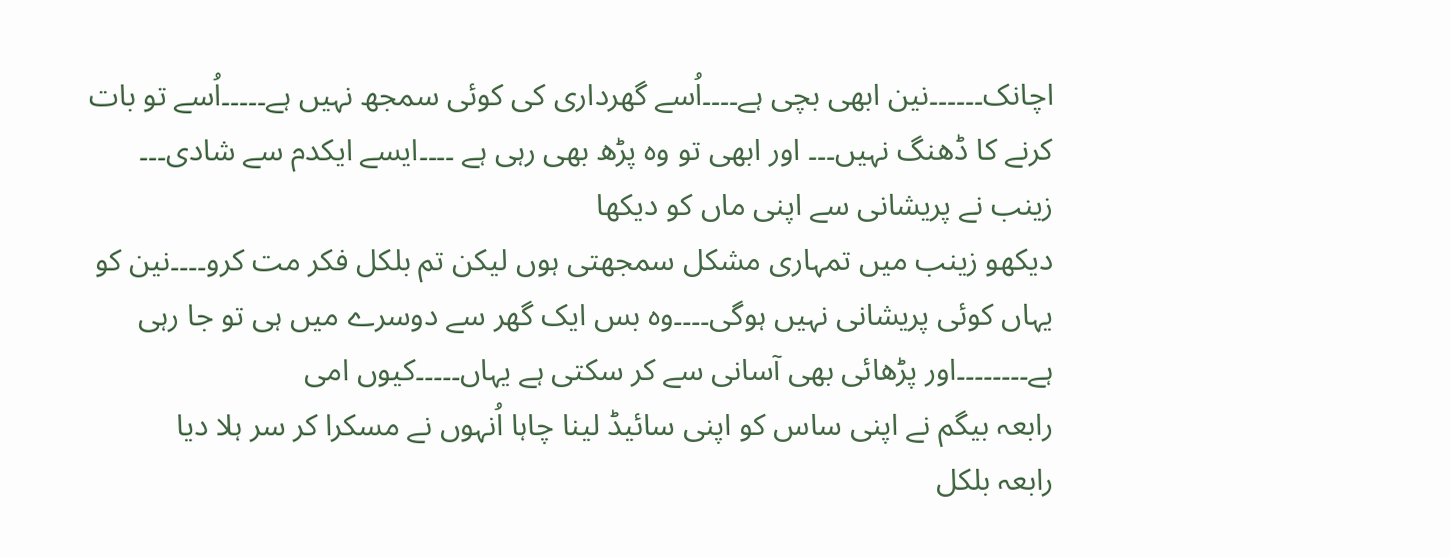اچانک۔۔۔۔۔۔نین ابھی بچی ہے۔۔۔۔اُسے گھرداری کی کوئی سمجھ نہیں ہے۔۔۔۔۔اُسے تو بات کرنے کا ڈھنگ نہیں۔۔۔ اور ابھی تو وہ پڑھ بھی رہی ہے ۔۔۔۔ایسے ایکدم سے شادی۔۔۔
زینب نے پریشانی سے اپنی ماں کو دیکھا
دیکھو زینب میں تمہاری مشکل سمجھتی ہوں لیکن تم بلکل فکر مت كرو۔۔۔۔نین کو یہاں کوئی پریشانی نہیں ہوگی۔۔۔۔وہ بس ایک گھر سے دوسرے میں ہی تو جا رہی ہے۔۔۔۔۔۔۔۔اور پڑھائی بھی آسانی سے کر سکتی ہے یہاں۔۔۔۔۔کیوں امی
رابعہ بیگم نے اپنی ساس کو اپنی سائیڈ لینا چاہا اُنہوں نے مسکرا کر سر ہلا دیا
رابعہ بلکل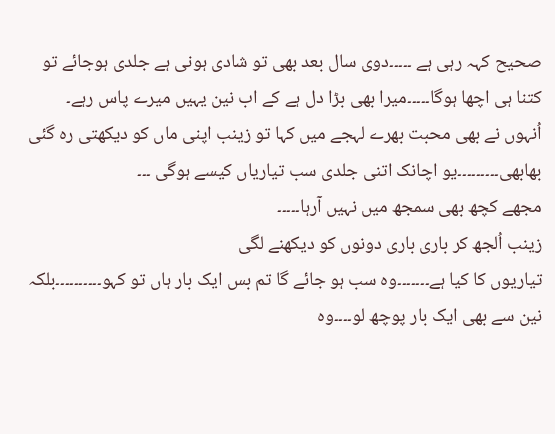صحیح کہہ رہی ہے ۔۔۔۔۔دوی سال بعد بھی تو شادی ہونی ہے جلدی ہوجائے تو کتنا ہی اچھا ہوگا۔۔۔۔۔میرا بھی بڑا دل ہے کے اب نین یہیں میرے پاس رہے۔
اُنہوں نے بھی محبت بھرے لہجے میں کہا تو زینب اپنی ماں کو دیکھتی رہ گئی
بھابھی۔۔۔۔۔۔۔۔۔یو اچانک اتنی جلدی سب تیاریاں کیسے ہوگی ۔۔۔
مجھے کچھ بھی سمجھ میں نہیں آرہا۔۔۔۔۔
زینب اُلجھ کر باری باری دونوں کو دیکھنے لگی
تیاریوں کا کیا ہے۔۔۔۔۔۔۔وہ سب ہو جائے گا تم بس ایک بار ہاں تو کہو۔۔۔۔۔۔۔۔۔۔بلکہ نین سے بھی ایک بار پوچھ لو۔۔۔۔وہ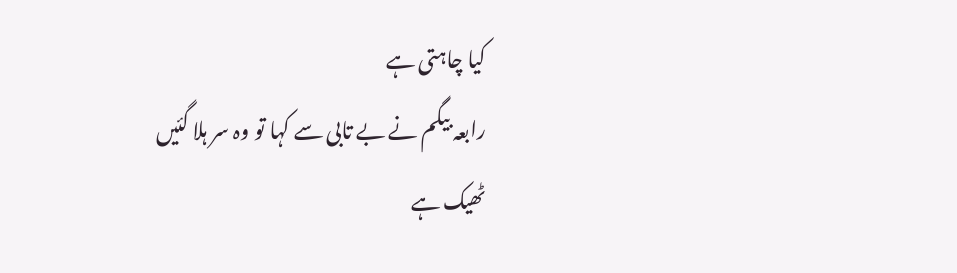کیا چاہتی ہے
رابعہ بیگم نے بے تابی سے کہا تو وہ سر ہلا گئیں
ٹھیک ہے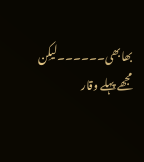بھابھی۔۔۔۔۔۔لیکِن مجھے پہلے وقار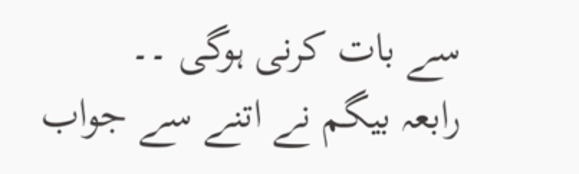سے بات کرنی ہوگی ۔۔
رابعہ بیگم نے اتنے سے جواب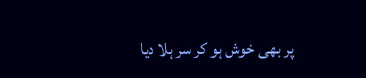پر بھی خوش ہو کر سر ہلا دیا